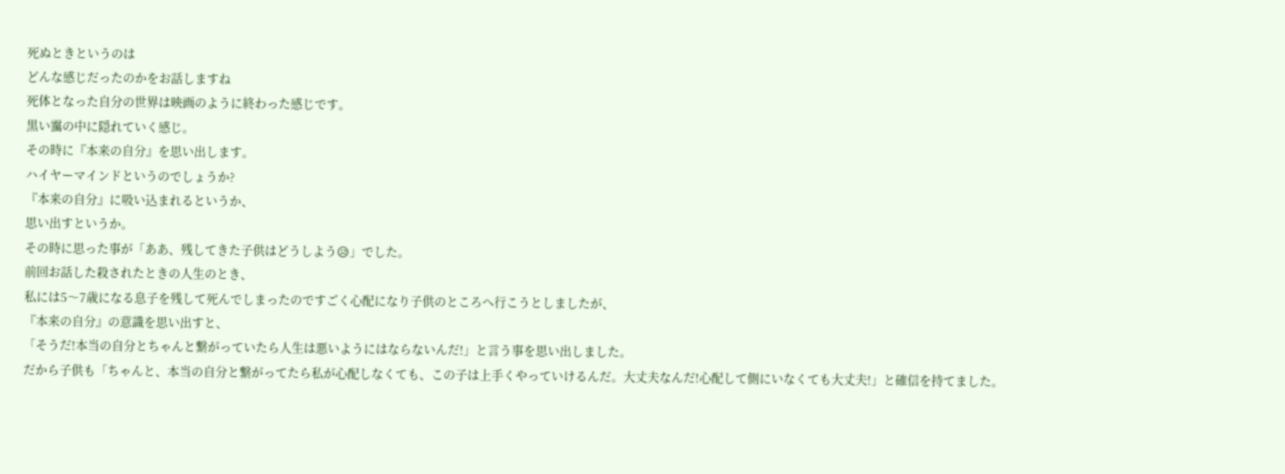死ぬときというのは
どんな感じだったのかをお話しますね
死体となった自分の世界は映画のように終わった感じです。
黒い靄の中に隠れていく感じ。
その時に『本来の自分』を思い出します。
ハイヤーマインドというのでしょうか?
『本来の自分』に吸い込まれるというか、
思い出すというか。
その時に思った事が「ああ、残してきた子供はどうしよう😥」でした。
前回お話した殺されたときの人生のとき、
私には5〜7歳になる息子を残して死んでしまったのですごく心配になり子供のところへ行こうとしましたが、
『本来の自分』の意識を思い出すと、
「そうだ!本当の自分とちゃんと繋がっていたら人生は悪いようにはならないんだ!」と言う事を思い出しました。
だから子供も「ちゃんと、本当の自分と繋がってたら私が心配しなくても、この子は上手くやっていけるんだ。大丈夫なんだ!心配して側にいなくても大丈夫!」と確信を持てました。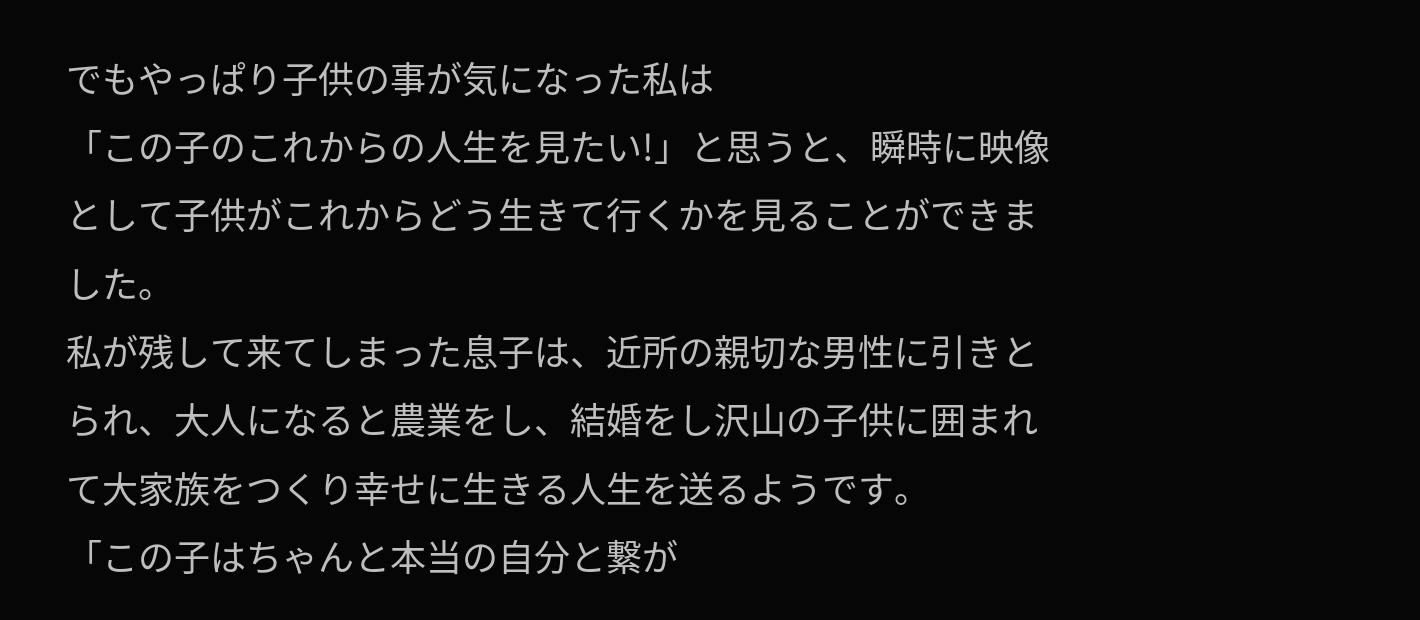でもやっぱり子供の事が気になった私は
「この子のこれからの人生を見たい!」と思うと、瞬時に映像として子供がこれからどう生きて行くかを見ることができました。
私が残して来てしまった息子は、近所の親切な男性に引きとられ、大人になると農業をし、結婚をし沢山の子供に囲まれて大家族をつくり幸せに生きる人生を送るようです。
「この子はちゃんと本当の自分と繋が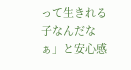って生きれる子なんだなぁ」と安心感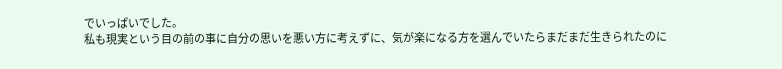でいっぱいでした。
私も現実という目の前の事に自分の思いを悪い方に考えずに、気が楽になる方を選んでいたらまだまだ生きられたのに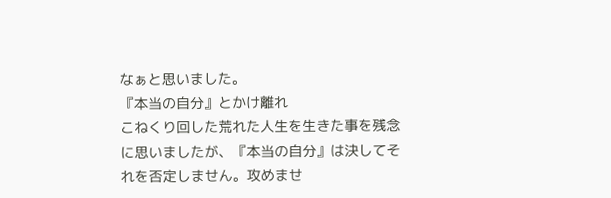なぁと思いました。
『本当の自分』とかけ離れ
こねくり回した荒れた人生を生きた事を残念に思いましたが、『本当の自分』は決してそれを否定しません。攻めませ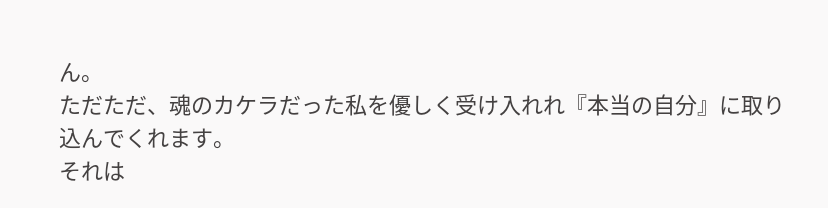ん。
ただただ、魂のカケラだった私を優しく受け入れれ『本当の自分』に取り込んでくれます。
それは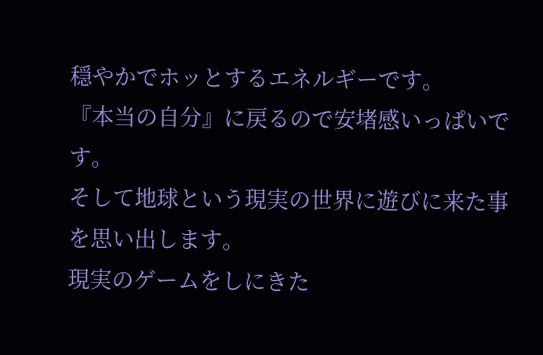穏やかでホッとするエネルギーです。
『本当の自分』に戻るので安堵感いっぱいです。
そして地球という現実の世界に遊びに来た事を思い出します。
現実のゲームをしにきた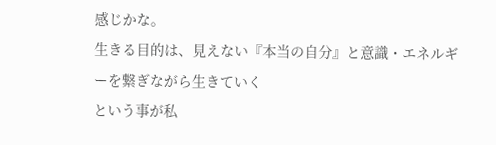感じかな。
生きる目的は、見えない『本当の自分』と意識・エネルギーを繋ぎながら生きていく
という事が私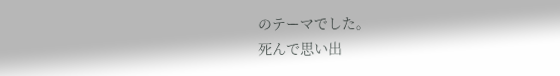のテーマでした。
死んで思い出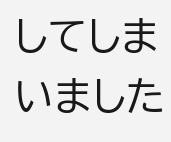してしまいました